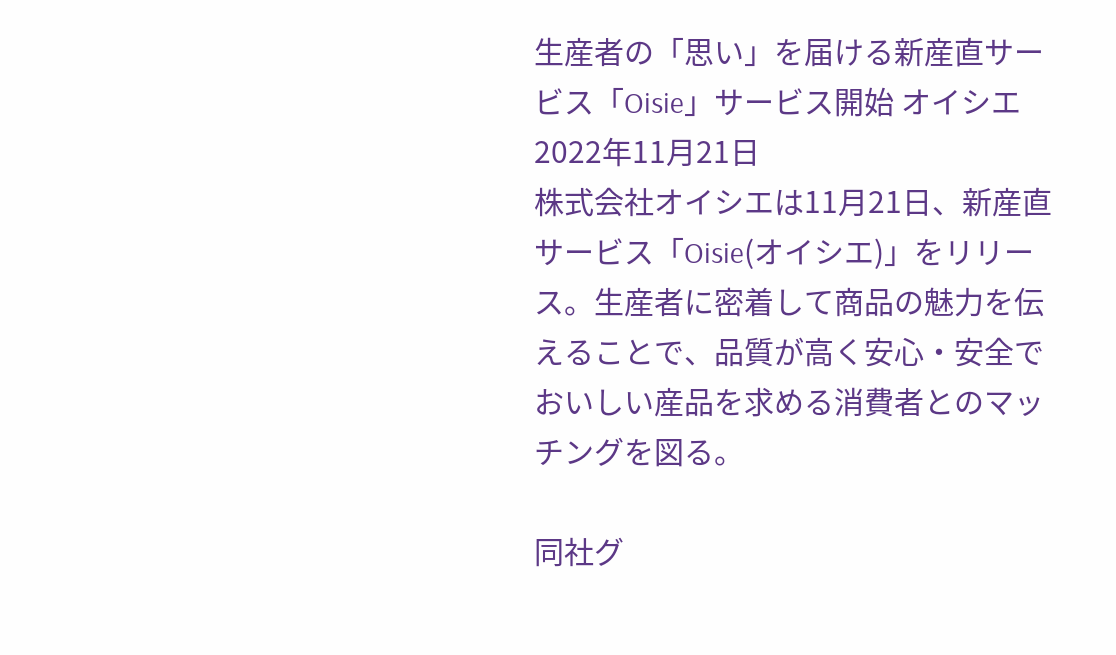生産者の「思い」を届ける新産直サービス「Oisie」サービス開始 オイシエ2022年11月21日
株式会社オイシエは11月21日、新産直サービス「Oisie(オイシエ)」をリリース。生産者に密着して商品の魅力を伝えることで、品質が高く安心・安全でおいしい産品を求める消費者とのマッチングを図る。

同社グ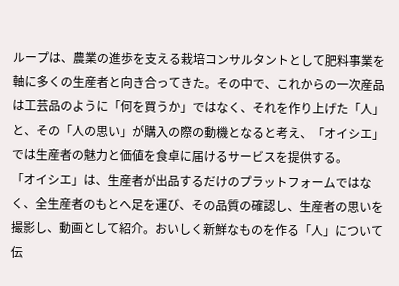ループは、農業の進歩を支える栽培コンサルタントとして肥料事業を軸に多くの生産者と向き合ってきた。その中で、これからの一次産品は工芸品のように「何を買うか」ではなく、それを作り上げた「人」と、その「人の思い」が購入の際の動機となると考え、「オイシエ」では生産者の魅力と価値を食卓に届けるサービスを提供する。
「オイシエ」は、生産者が出品するだけのプラットフォームではなく、全生産者のもとへ足を運び、その品質の確認し、生産者の思いを撮影し、動画として紹介。おいしく新鮮なものを作る「人」について伝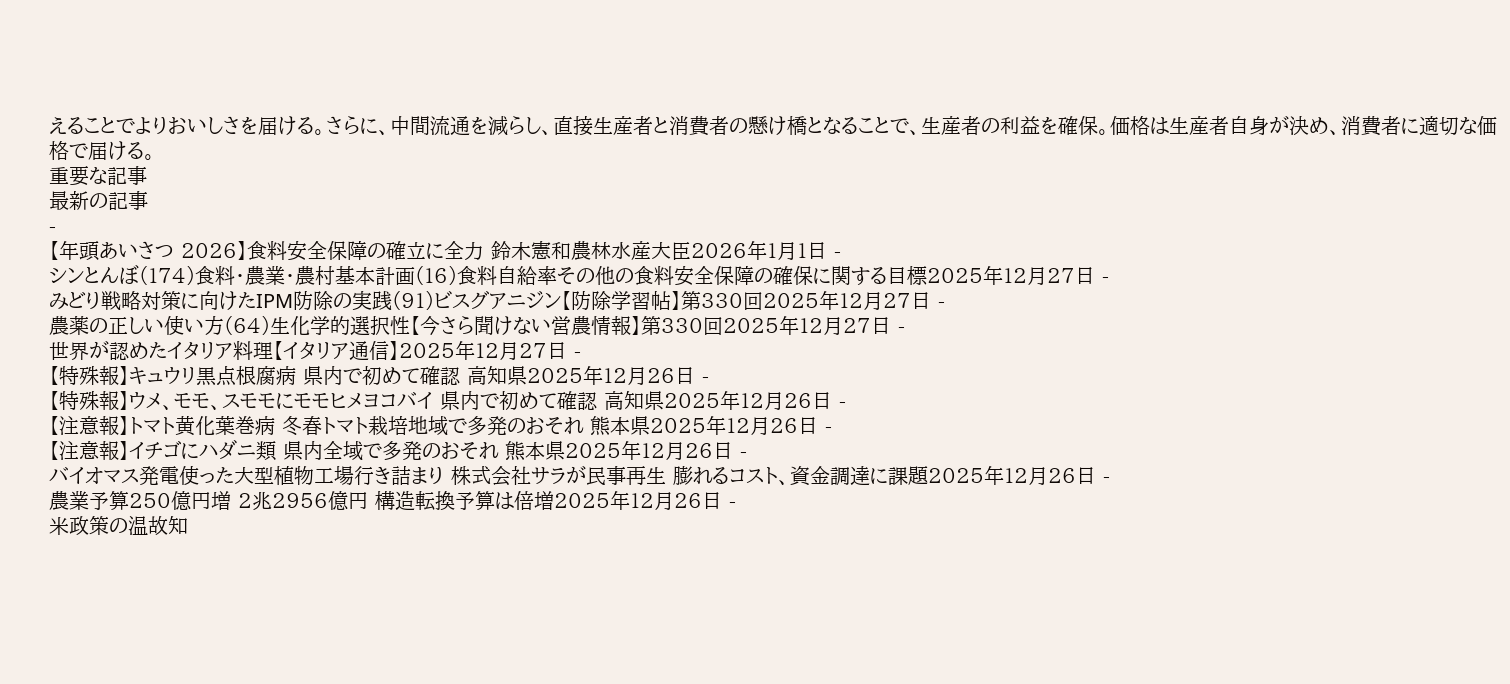えることでよりおいしさを届ける。さらに、中間流通を減らし、直接生産者と消費者の懸け橋となることで、生産者の利益を確保。価格は生産者自身が決め、消費者に適切な価格で届ける。
重要な記事
最新の記事
-
【年頭あいさつ 2026】食料安全保障の確立に全力 鈴木憲和農林水産大臣2026年1月1日 -
シンとんぼ(174)食料・農業・農村基本計画(16)食料自給率その他の食料安全保障の確保に関する目標2025年12月27日 -
みどり戦略対策に向けたIPM防除の実践(91)ビスグアニジン【防除学習帖】第330回2025年12月27日 -
農薬の正しい使い方(64)生化学的選択性【今さら聞けない営農情報】第330回2025年12月27日 -
世界が認めたイタリア料理【イタリア通信】2025年12月27日 -
【特殊報】キュウリ黒点根腐病 県内で初めて確認 高知県2025年12月26日 -
【特殊報】ウメ、モモ、スモモにモモヒメヨコバイ 県内で初めて確認 高知県2025年12月26日 -
【注意報】トマト黄化葉巻病 冬春トマト栽培地域で多発のおそれ 熊本県2025年12月26日 -
【注意報】イチゴにハダニ類 県内全域で多発のおそれ 熊本県2025年12月26日 -
バイオマス発電使った大型植物工場行き詰まり 株式会社サラが民事再生 膨れるコスト、資金調達に課題2025年12月26日 -
農業予算250億円増 2兆2956億円 構造転換予算は倍増2025年12月26日 -
米政策の温故知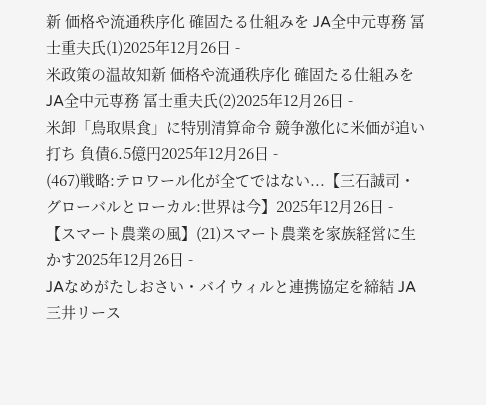新 価格や流通秩序化 確固たる仕組みを JA全中元専務 冨士重夫氏(1)2025年12月26日 -
米政策の温故知新 価格や流通秩序化 確固たる仕組みを JA全中元専務 冨士重夫氏(2)2025年12月26日 -
米卸「鳥取県食」に特別清算命令 競争激化に米価が追い打ち 負債6.5億円2025年12月26日 -
(467)戦略:テロワール化が全てではない...【三石誠司・グローバルとローカル:世界は今】2025年12月26日 -
【スマート農業の風】(21)スマート農業を家族経営に生かす2025年12月26日 -
JAなめがたしおさい・バイウィルと連携協定を締結 JA三井リース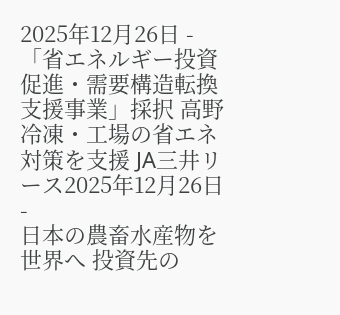2025年12月26日 -
「省エネルギー投資促進・需要構造転換支援事業」採択 高野冷凍・工場の省エネ対策を支援 JA三井リース2025年12月26日 -
日本の農畜水産物を世界へ 投資先の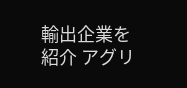輸出企業を紹介 アグリ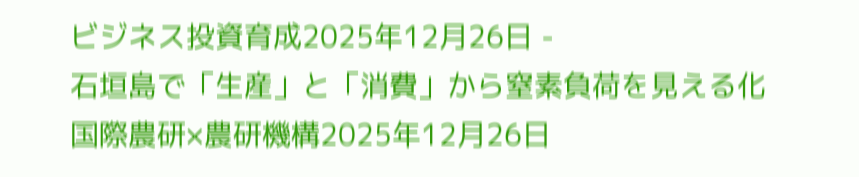ビジネス投資育成2025年12月26日 -
石垣島で「生産」と「消費」から窒素負荷を見える化 国際農研×農研機構2025年12月26日